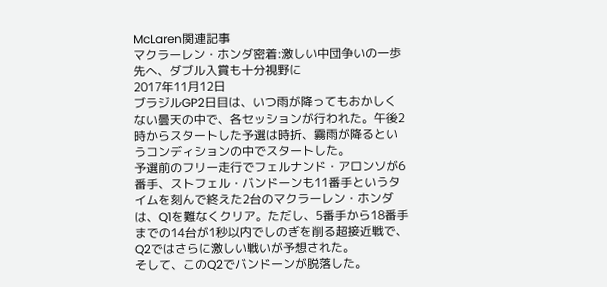McLaren関連記事
マクラーレン・ホンダ密着:激しい中団争いの一歩先へ、ダブル入賞も十分視野に
2017年11月12日
ブラジルGP2日目は、いつ雨が降ってもおかしくない曇天の中で、各セッションが行われた。午後2時からスタートした予選は時折、霧雨が降るというコンディションの中でスタートした。
予選前のフリー走行でフェルナンド・アロンソが6番手、ストフェル・バンドーンも11番手というタイムを刻んで終えた2台のマクラーレン・ホンダは、Q1を難なくクリア。ただし、5番手から18番手までの14台が1秒以内でしのぎを削る超接近戦で、Q2ではさらに激しい戦いが予想された。
そして、このQ2でバンドーンが脱落した。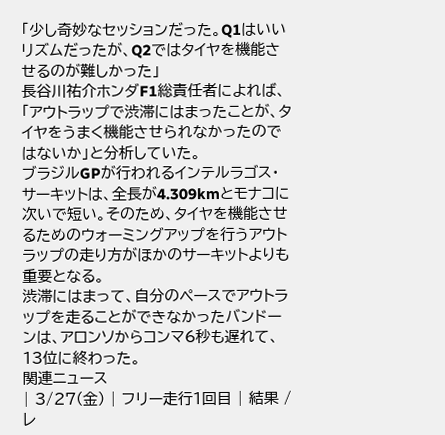「少し奇妙なセッションだった。Q1はいいリズムだったが、Q2ではタイヤを機能させるのが難しかった」
長谷川祐介ホンダF1総責任者によれば、「アウトラップで渋滞にはまったことが、タイヤをうまく機能させられなかったのではないか」と分析していた。
ブラジルGPが行われるインテルラゴス・サーキットは、全長が4.309kmとモナコに次いで短い。そのため、タイヤを機能させるためのウォーミングアップを行うアウトラップの走り方がほかのサーキットよりも重要となる。
渋滞にはまって、自分のペースでアウトラップを走ることができなかったバンドーンは、アロンソからコンマ6秒も遅れて、13位に終わった。
関連ニュース
| 3/27(金) | フリー走行1回目 | 結果 / レ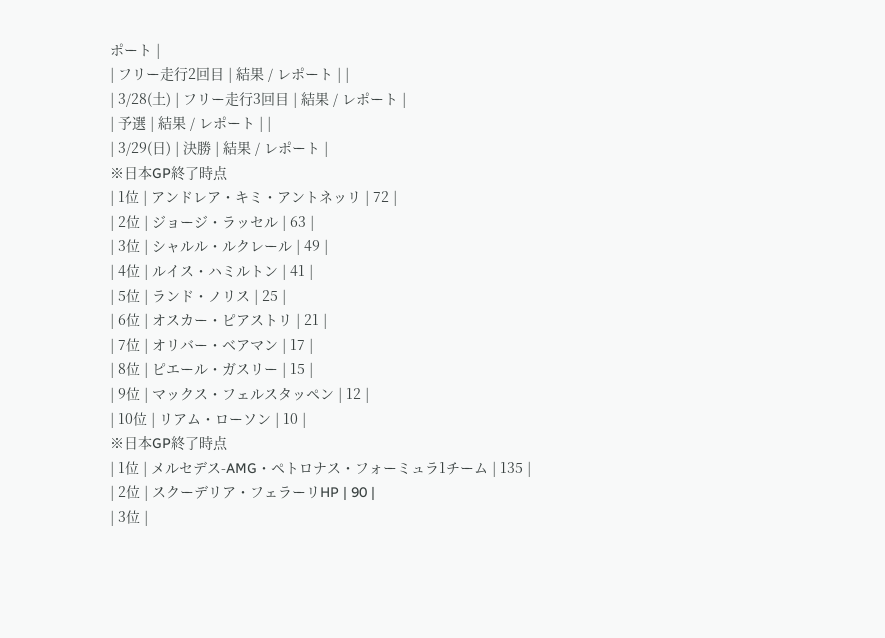ポート |
| フリー走行2回目 | 結果 / レポート | |
| 3/28(土) | フリー走行3回目 | 結果 / レポート |
| 予選 | 結果 / レポート | |
| 3/29(日) | 決勝 | 結果 / レポート |
※日本GP終了時点
| 1位 | アンドレア・キミ・アントネッリ | 72 |
| 2位 | ジョージ・ラッセル | 63 |
| 3位 | シャルル・ルクレール | 49 |
| 4位 | ルイス・ハミルトン | 41 |
| 5位 | ランド・ノリス | 25 |
| 6位 | オスカー・ピアストリ | 21 |
| 7位 | オリバー・ベアマン | 17 |
| 8位 | ピエール・ガスリー | 15 |
| 9位 | マックス・フェルスタッペン | 12 |
| 10位 | リアム・ローソン | 10 |
※日本GP終了時点
| 1位 | メルセデス-AMG・ペトロナス・フォーミュラ1チーム | 135 |
| 2位 | スクーデリア・フェラーリHP | 90 |
| 3位 |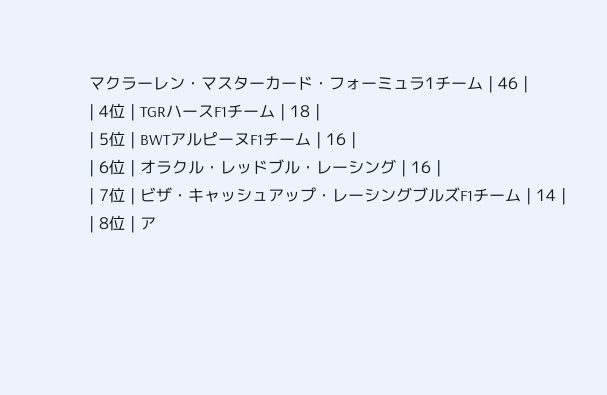マクラーレン・マスターカード・フォーミュラ1チーム | 46 |
| 4位 | TGRハースF1チーム | 18 |
| 5位 | BWTアルピーヌF1チーム | 16 |
| 6位 | オラクル・レッドブル・レーシング | 16 |
| 7位 | ビザ・キャッシュアップ・レーシングブルズF1チーム | 14 |
| 8位 | ア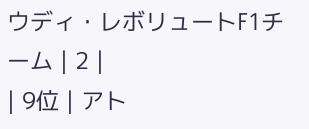ウディ・レボリュートF1チーム | 2 |
| 9位 | アト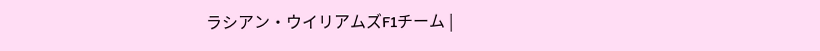ラシアン・ウイリアムズF1チーム |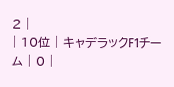2 |
| 10位 | キャデラックF1チーム | 0 |